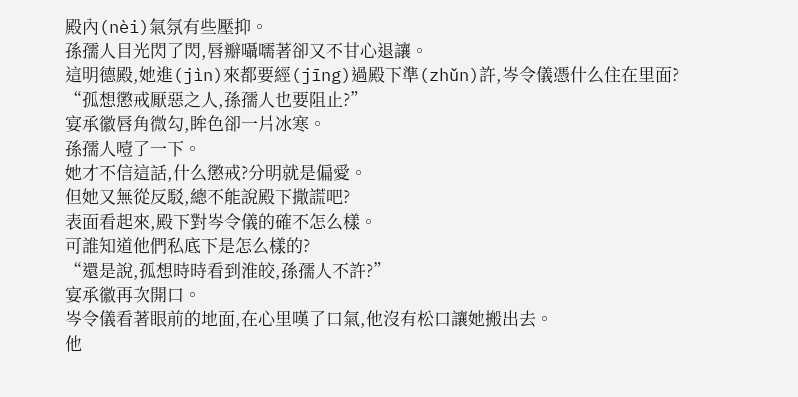殿內(nèi)氣氛有些壓抑。
孫孺人目光閃了閃,唇瓣囁嚅著卻又不甘心退讓。
這明德殿,她進(jìn)來都要經(jīng)過殿下準(zhǔn)許,岑令儀憑什么住在里面?
“孤想懲戒厭惡之人,孫孺人也要阻止?”
宴承徽唇角微勾,眸色卻一片冰寒。
孫孺人噎了一下。
她才不信這話,什么懲戒?分明就是偏愛。
但她又無從反駁,總不能說殿下撒謊吧?
表面看起來,殿下對岑令儀的確不怎么樣。
可誰知道他們私底下是怎么樣的?
“還是說,孤想時時看到淮皎,孫孺人不許?”
宴承徽再次開口。
岑令儀看著眼前的地面,在心里嘆了口氣,他沒有松口讓她搬出去。
他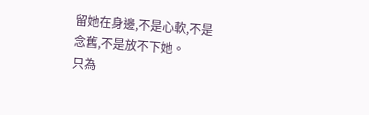留她在身邊,不是心軟,不是念舊,不是放不下她。
只為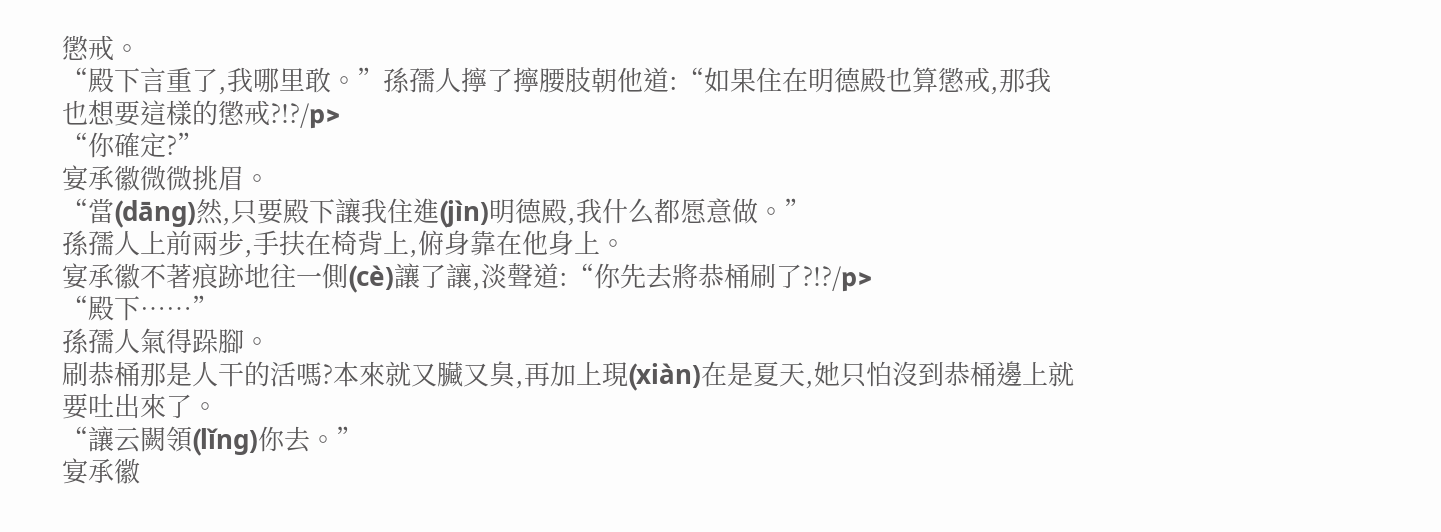懲戒。
“殿下言重了,我哪里敢。”孫孺人擰了擰腰肢朝他道:“如果住在明德殿也算懲戒,那我也想要這樣的懲戒?!?/p>
“你確定?”
宴承徽微微挑眉。
“當(dāng)然,只要殿下讓我住進(jìn)明德殿,我什么都愿意做。”
孫孺人上前兩步,手扶在椅背上,俯身靠在他身上。
宴承徽不著痕跡地往一側(cè)讓了讓,淡聲道:“你先去將恭桶刷了?!?/p>
“殿下……”
孫孺人氣得跺腳。
刷恭桶那是人干的活嗎?本來就又臟又臭,再加上現(xiàn)在是夏天,她只怕沒到恭桶邊上就要吐出來了。
“讓云闕領(lǐng)你去。”
宴承徽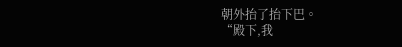朝外抬了抬下巴。
“殿下,我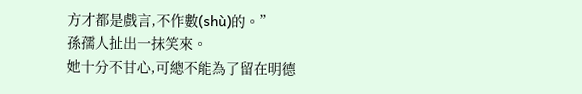方才都是戲言,不作數(shù)的。”
孫孺人扯出一抹笑來。
她十分不甘心,可總不能為了留在明德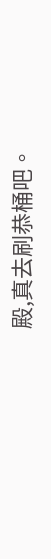殿,真去刷恭桶吧。